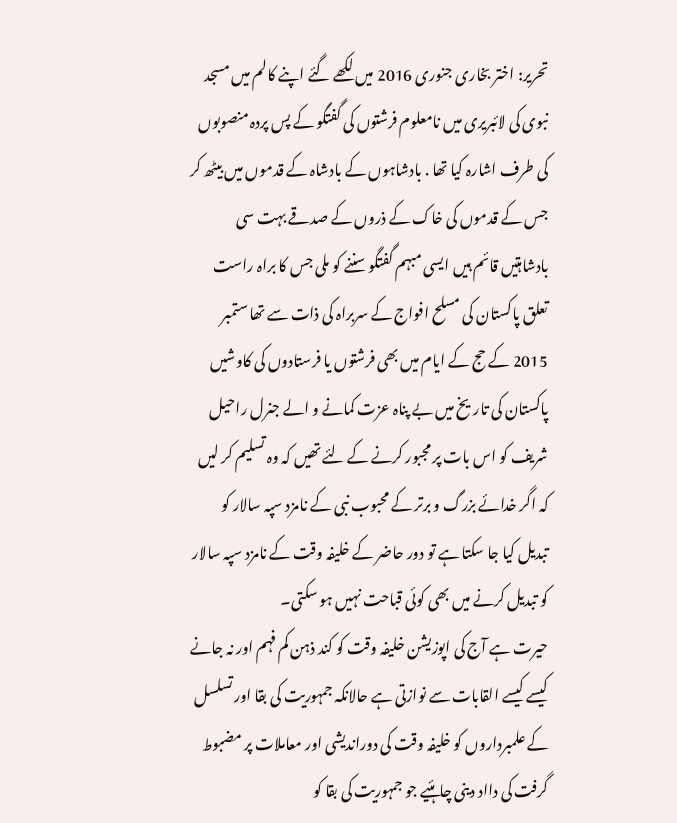تحریر: اختر بخاری جنوری 2016 میں لکھے گئے اپنے کالم میں مسجد نبوی کی لائبریری میں نامعلوم فرشتوں کی گفتگو کے پس پردہ منصوبوں کی طرف اشارہ کیا تھا . بادشاہوں کے بادشاہ کے قدموں میں بیٹھ کر جس کے قدموں کی خاک کے ذروں کے صدقے بہت سی بادشاہتیں قائم ہیں ایسی مبہم گفتگو سننے کو ملی جس کا براہ راست تعلق پاکستان کی مسلح افواج کے سربراہ کی ذات سے تھا ستمبر 2015 کے حج کے ایام میں بھی فرشتوں یا فرستادوں کی کاوشیں پاکستان کی تاریخ میں بے پناہ عزت کمانے و الے جنرل راحیل شریف کو اس بات پر مجبور کرنے کے لئے تھیں کہ وہ تسلیم کر لیں کہ اگر خدائے بزرگ و برتر کے محبوب نبی کے نامزد سپہ سالار کو تبدیل کیا جا سکتا ہے تو دور حاضر کے خلیفہ وقت کے نامزد سپہ سالار کو تبدیل کرنے میں بھی کوئی قباحت نہیں ہو سکتی۔
حیرت ہے آج کی اپوزیشن خلیفہ وقت کو کند ذہن کم فہم اور نہ جانے کیسے کیسے القابات سے نوازتی ہے حالانکہ جمہوریت کی بقا اور تسلسل کے علمبرداروں کو خلیفہ وقت کی دوراندیشی اور معاملات پر مضبوط گرفت کی دااد دینی چاہئیے جو جمہوریت کی بقا کو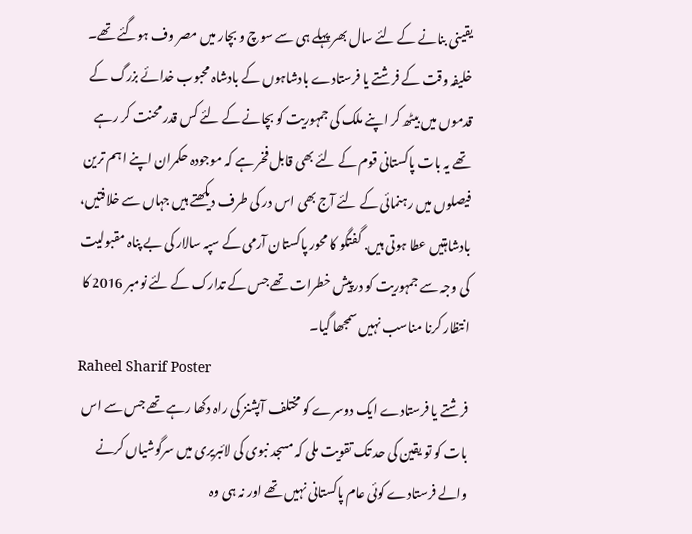یقینی بنانے کے لئے سال بھر پہلے ہی سے سوچ و بچار میں مصر وف ہوگئے تھے۔ خلیفہ وقت کے فرشتے یا فرستادے بادشاہوں کے بادشاہ محبوب خدائے بزرگ کے قدموں میں بیٹھ کر اپنے ملک کی جمہوریت کو بچانے کے لئے کس قدر محنت کر رہے تھے یہ بات پاکستانی قوم کے لئے بھی قابل فخر ہے کہ موجودہ حکمران اپنے اہم ترین فیصلوں میں رہنمائی کے لئے آج بھی اس در کی طرف دیکھتے ہیں جہاں سے خلافتیں، بادشاہتیں عطا ہوتی ہیں. گفتگو کا محور پاکستان آرمی کے سپہ سالار کی بے پناہ مقبولیت کی وجہ سے جمہوریت کو درپیش خطرات تھے جس کے تدارک کے لئے نومبر 2016 کا انتظار کرنا مناسب نہیں سمجھا گیا۔
Raheel Sharif Poster
فرشتے یا فرستادے ایک دوسرے کو مختلف آپشنز کی راہ دکھا رہے تھے جس سے اس بات کو تو یقین کی حد تک تقویت ملی کہ مسجد نبوی کی لائبریری میں سرگوشیاں کرنے والے فرستادے کوئی عام پاکستانی نہیں تھے اور نہ ہی وہ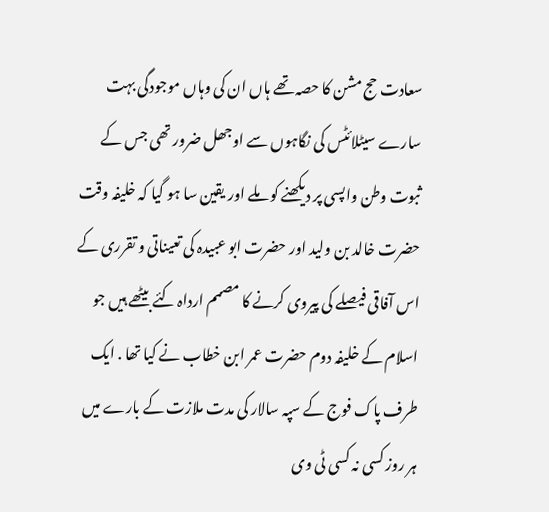سعادت حج مشن کا حصہ تھے ہاں ان کی وہاں موجودگی بہت سارے سیٹلائٹس کی نگاہوں سے اوجھل ضرور تھی جس کے ثبوت وطن واپسی پر دیکھنے کو ملے اور یقین سا ہو گیا کہ خلیفہ وقت حضرت خالد بن ولید اور حضرت ابو عبیدہ کی تعیناتی و تقرری کے اس آفاقی فیصلے کی پیروی کرنے کا مصمم ارداہ کئے بیٹھے ہیں جو اسلام کے خلیفہ دوم حضرت عمر ابن خطاب نے کیا تھا . ایک طرف پاک فوج کے سپہ سالار کی مدت ملازت کے بارے میں ہر روز کسی نہ کسی ٹی وی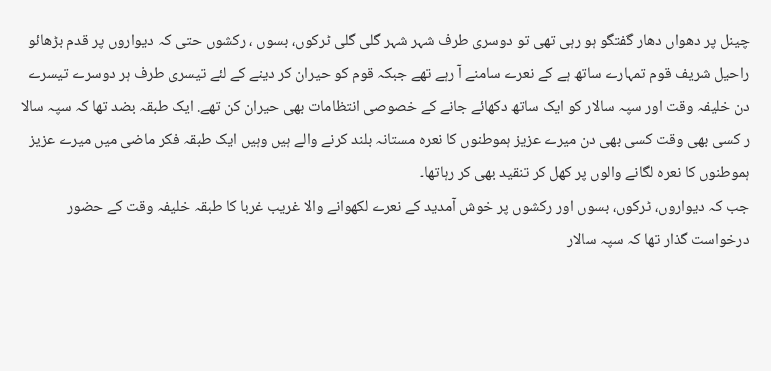چینل پر دھواں دھار گفتگو ہو رہی تھی تو دوسری طرف شہر شہر گلی گلی ٹرکوں، بسوں ، رکشوں حتی کہ دیواروں پر قدم بڑھائو راحیل شریف قوم تمہارے ساتھ ہے کے نعرے سامنے آ رہے تھے جبکہ قوم کو حیران کر دینے کے لئے تیسری طرف ہر دوسرے تیسرے دن خلیفہ وقت اور سپہ سالار کو ایک ساتھ دکھائے جانے کے خصوصی انتظامات بھی حیران کن تھے. ایک طبقہ بضد تھا کہ سپہ سالا ر کسی بھی وقت کسی بھی دن میرے عزیز ہموطنوں کا نعرہ مستانہ بلند کرنے والے ہیں وہیں ایک طبقہ فکر ماضی میں میرے عزیز ہموطنوں کا نعرہ لگانے والوں پر کھل کر تنقید بھی کر رہاتھا۔
جب کہ دیواروں، ٹرکوں، بسوں اور رکشوں پر خوش آمدید کے نعرے لکھوانے والا غریب غربا کا طبقہ خلیفہ وقت کے حضور درخواست گذار تھا کہ سپہ سالار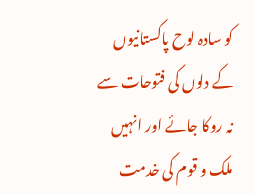کو سادہ لوح پاکستانیوں کے دلوں کی فتوحات سے نہ روکا جائے اور انہیں ملک و قوم کی خدمت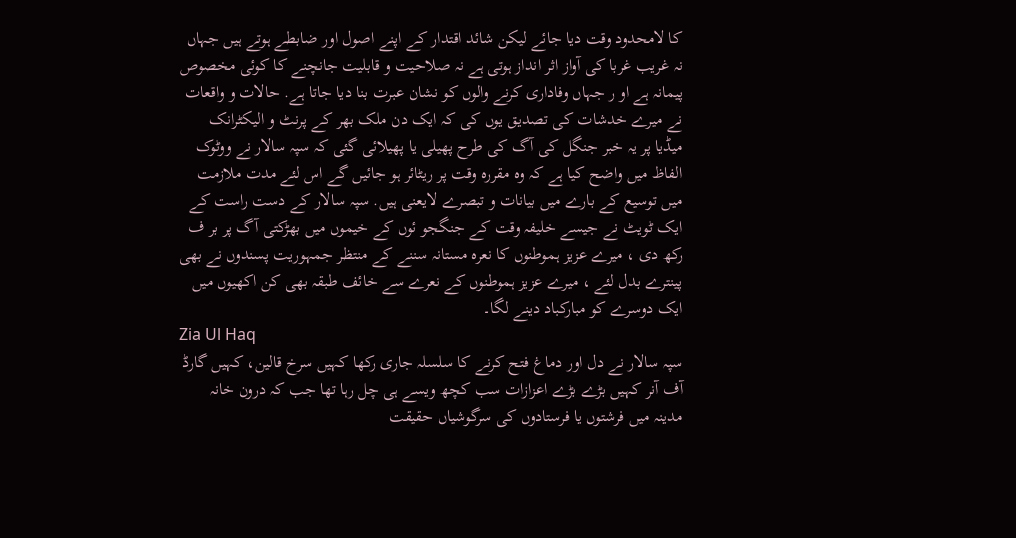کا لامحدود وقت دیا جائے لیکن شائد اقتدار کے اپنے اصول اور ضابطے ہوتے ہیں جہاں نہ غریب غربا کی آواز اثر انداز ہوتی ہے نہ صلاحیت و قابلیت جانچنے کا کوئی مخصوص پیمانہ ہے او ر جہاں وفاداری کرنے والوں کو نشان عبرت بنا دیا جاتا ہے. حالات و واقعات نے میرے خدشات کی تصدیق یوں کی کہ ایک دن ملک بھر کے پرنٹ و الیکٹرانک میڈیا پر یہ خبر جنگل کی آگ کی طرح پھیلی یا پھیلائی گئی کہ سپہ سالار نے ووٹوک الفاظ میں واضح کیا ہے کہ وہ مقررہ وقت پر ریٹائر ہو جائیں گے اس لئے مدت ملازمت میں توسیع کے بارے میں بیانات و تبصرے لایعنی ہیں. سپہ سالار کے دست راست کے ایک ٹویٹ نے جیسے خلیفہ وقت کے جنگجو ئوں کے خیموں میں بھڑکتی آگ پر بر ف رکھ دی ، میرے عزیز ہموطنوں کا نعرہ مستانہ سننے کے منتظر جمہوریت پسندوں نے بھی پینترے بدل لئے ، میرے عزیز ہموطنوں کے نعرے سے خائف طبقہ بھی کن اکھیوں میں ایک دوسرے کو مبارکباد دینے لگا۔
Zia Ul Haq
سپہ سالار نے دل اور دماغ فتح کرنے کا سلسلہ جاری رکھا کہیں سرخ قالین، کہیں گارڈ آف آنر کہیں بڑے بڑے اعزازات سب کچھ ویسے ہی چل رہا تھا جب کہ درون خانہ مدینہ میں فرشتوں یا فرستادوں کی سرگوشیاں حقیقت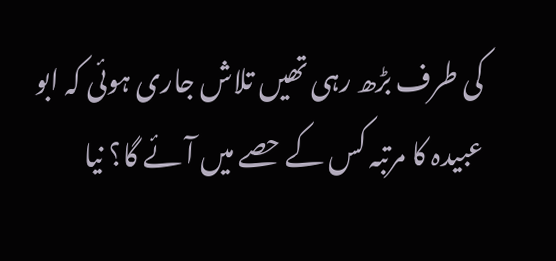کی طرف بڑھ رہی تھیں تلاش جاری ہوئی کہ ابو عبیدہ کا مرتبہ کس کے حصے میں آئے گا؟ نیا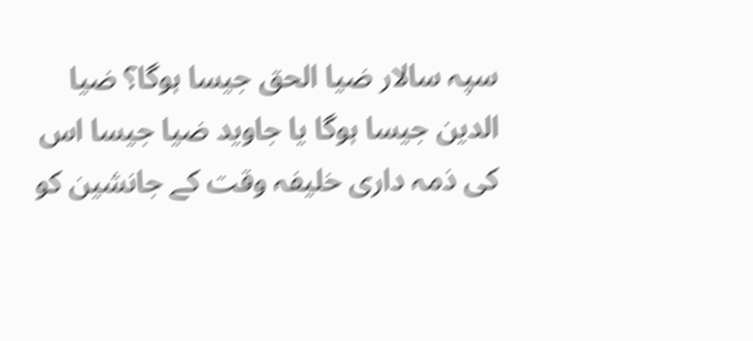سپہ سالار ضیا الحق جیسا ہوگا؟ ضیا الدین جیسا ہوگا یا جاوید ضیا جیسا اس کی ذمہ داری خلیفہ وقت کے جانشین کو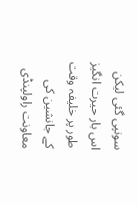سونپی گئی لیکن اس بار حیرت انگیز طور پر خلیفہ وقت کے جانشین کی معاونت راولپنڈی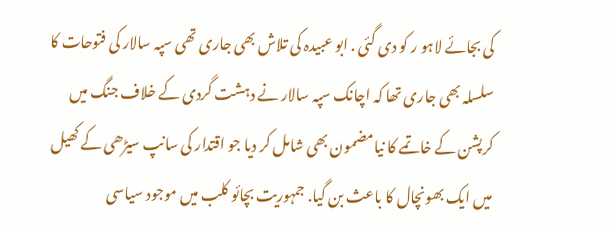کی بجائے لاہو ر کو دی گئی . ابو عبیدہ کی تلاش بھی جاری تھی سپہ سالار کی فتوحات کا سلسلہ بھی جاری تھا کہ اچانک سپہ سالار نے دہشت گردی کے خلاف جنگ میں کرپشن کے خاتمے کا نیامضمون بھی شامل کر دیا جو اقتدار کی سانپ سیڑھی کے کھیل میں ایک بھونچال کا باعث بن گیا. جمہوریت بچائو کلب میں موجود سیاسی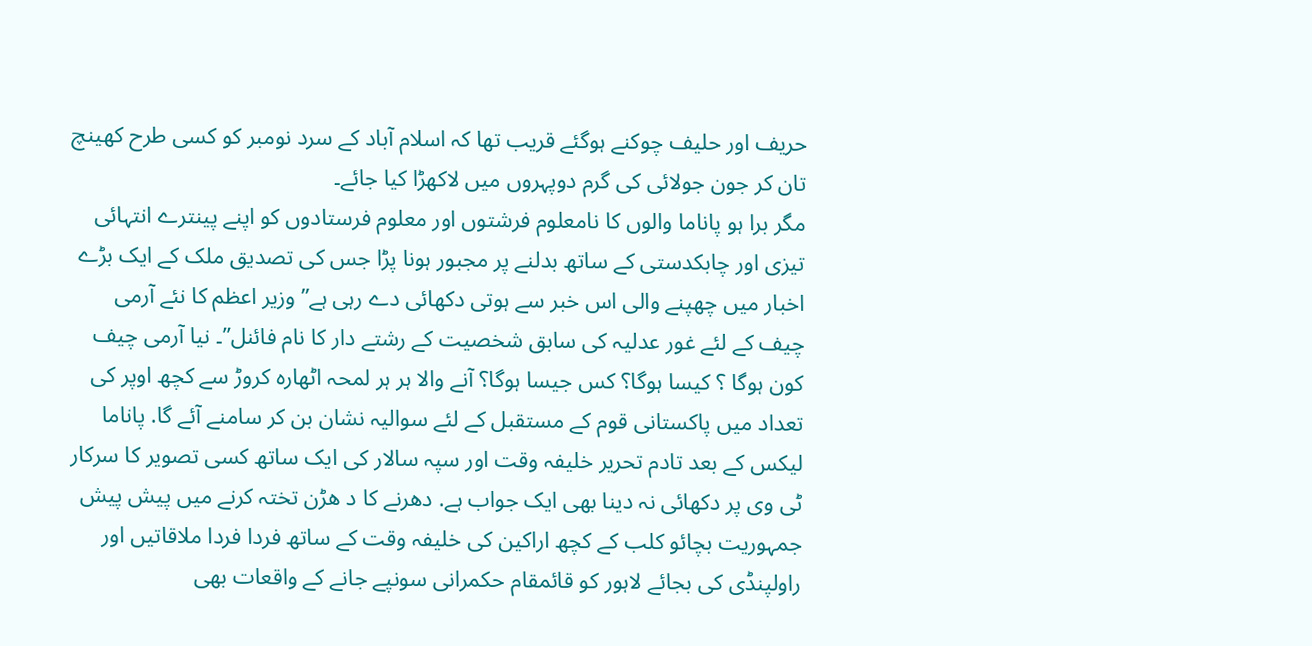حریف اور حلیف چوکنے ہوگئے قریب تھا کہ اسلام آباد کے سرد نومبر کو کسی طرح کھینچ تان کر جون جولائی کی گرم دوپہروں میں لاکھڑا کیا جائے۔
مگر برا ہو پاناما والوں کا نامعلوم فرشتوں اور معلوم فرستادوں کو اپنے پینترے انتہائی تیزی اور چابکدستی کے ساتھ بدلنے پر مجبور ہونا پڑا جس کی تصدیق ملک کے ایک بڑے اخبار میں چھپنے والی اس خبر سے ہوتی دکھائی دے رہی ہے” وزیر اعظم کا نئے آرمی چیف کے لئے غور عدلیہ کی سابق شخصیت کے رشتے دار کا نام فائنل”۔ نیا آرمی چیف کون ہوگا ؟ کیسا ہوگا؟ کس جیسا ہوگا؟ آنے والا ہر ہر لمحہ اٹھارہ کروڑ سے کچھ اوپر کی تعداد میں پاکستانی قوم کے مستقبل کے لئے سوالیہ نشان بن کر سامنے آئے گا. پاناما لیکس کے بعد تادم تحریر خلیفہ وقت اور سپہ سالار کی ایک ساتھ کسی تصویر کا سرکار ٹی وی پر دکھائی نہ دینا بھی ایک جواب ہے. دھرنے کا د ھڑن تختہ کرنے میں پیش پیش جمہوریت بچائو کلب کے کچھ اراکین کی خلیفہ وقت کے ساتھ فردا فردا ملاقاتیں اور راولپنڈی کی بجائے لاہور کو قائمقام حکمرانی سونپے جانے کے واقعات بھی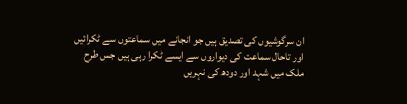ان سرگوشیوں کی تصدیق ہیں جو انجانے میں سماعتوں سے ٹکرائیں اور تاحال سماعت کی دیواروں سے ایسے ٹکرا رہی ہیں جس طرح ملک میں شہد اور دودھ کی نہریں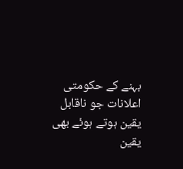بہنے کے حکومتی اعلانات جو ناقابل یقین ہوتے ہوئے بھی یقین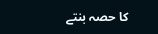کا حصہ بنتے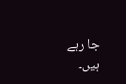جا رہے ہیں۔